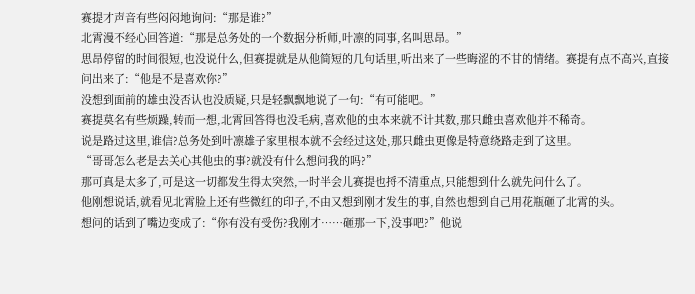赛提才声音有些闷闷地询问:“那是谁?”
北霄漫不经心回答道:“那是总务处的一个数据分析师,叶凛的同事,名叫思昂。”
思昂停留的时间很短,也没说什么,但赛提就是从他简短的几句话里,听出来了一些晦涩的不甘的情绪。赛提有点不高兴,直接问出来了:“他是不是喜欢你?”
没想到面前的雄虫没否认也没质疑,只是轻飘飘地说了一句:“有可能吧。”
赛提莫名有些烦躁,转而一想,北霄回答得也没毛病,喜欢他的虫本来就不计其数,那只雌虫喜欢他并不稀奇。
说是路过这里,谁信?总务处到叶凛雄子家里根本就不会经过这处,那只雌虫更像是特意绕路走到了这里。
“哥哥怎么老是去关心其他虫的事?就没有什么想问我的吗?”
那可真是太多了,可是这一切都发生得太突然,一时半会儿赛提也捋不清重点,只能想到什么就先问什么了。
他刚想说话,就看见北霄脸上还有些微红的印子,不由又想到刚才发生的事,自然也想到自己用花瓶砸了北霄的头。
想问的话到了嘴边变成了:“你有没有受伤?我刚才……砸那一下,没事吧?”他说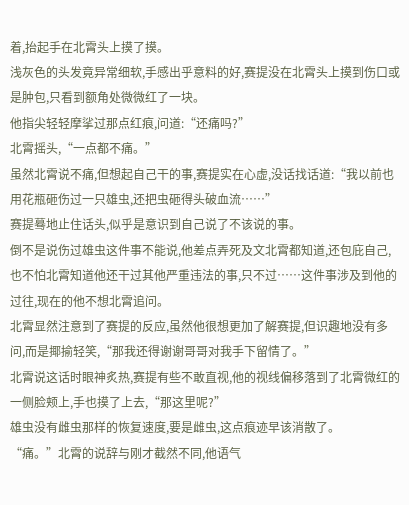着,抬起手在北霄头上摸了摸。
浅灰色的头发竟异常细软,手感出乎意料的好,赛提没在北霄头上摸到伤口或是肿包,只看到额角处微微红了一块。
他指尖轻轻摩挲过那点红痕,问道:“还痛吗?”
北霄摇头,“一点都不痛。”
虽然北霄说不痛,但想起自己干的事,赛提实在心虚,没话找话道:“我以前也用花瓶砸伤过一只雄虫,还把虫砸得头破血流……”
赛提蓦地止住话头,似乎是意识到自己说了不该说的事。
倒不是说伤过雄虫这件事不能说,他差点弄死及文北霄都知道,还包庇自己,也不怕北霄知道他还干过其他严重违法的事,只不过……这件事涉及到他的过往,现在的他不想北霄追问。
北霄显然注意到了赛提的反应,虽然他很想更加了解赛提,但识趣地没有多问,而是揶揄轻笑,“那我还得谢谢哥哥对我手下留情了。”
北霄说这话时眼神炙热,赛提有些不敢直视,他的视线偏移落到了北霄微红的一侧脸颊上,手也摸了上去,“那这里呢?”
雄虫没有雌虫那样的恢复速度,要是雌虫,这点痕迹早该消散了。
“痛。”北霄的说辞与刚才截然不同,他语气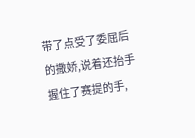带了点受了委屈后的撒娇,说着还抬手握住了赛提的手,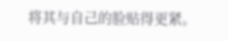将其与自己的脸贴得更紧。